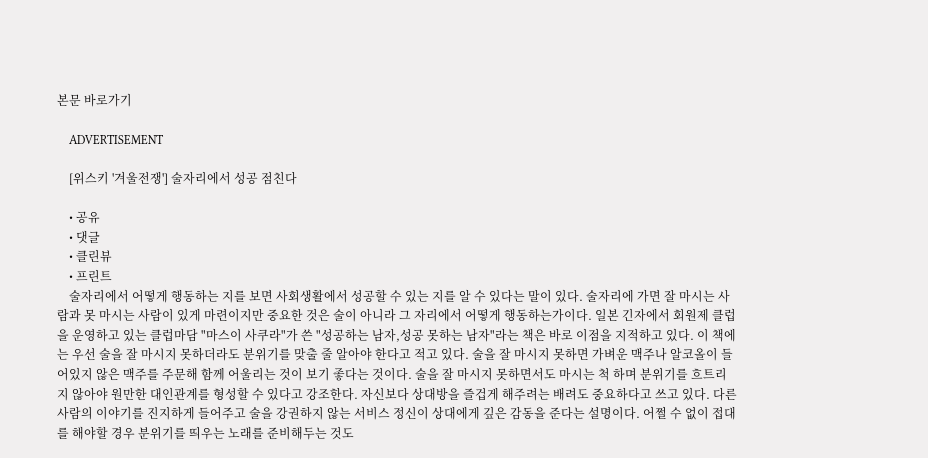본문 바로가기

    ADVERTISEMENT

    [위스키 '겨울전쟁'] 술자리에서 성공 점친다

    • 공유
    • 댓글
    • 클린뷰
    • 프린트
    술자리에서 어떻게 행동하는 지를 보면 사회생활에서 성공할 수 있는 지를 알 수 있다는 말이 있다. 술자리에 가면 잘 마시는 사람과 못 마시는 사람이 있게 마련이지만 중요한 것은 술이 아니라 그 자리에서 어떻게 행동하는가이다. 일본 긴자에서 회원제 클럽을 운영하고 있는 클럽마담 "마스이 사쿠라"가 쓴 "성공하는 남자,성공 못하는 남자"라는 책은 바로 이점을 지적하고 있다. 이 책에는 우선 술을 잘 마시지 못하더라도 분위기를 맞출 줄 알아야 한다고 적고 있다. 술을 잘 마시지 못하면 가벼운 맥주나 알코올이 들어있지 않은 맥주를 주문해 함께 어울리는 것이 보기 좋다는 것이다. 술을 잘 마시지 못하면서도 마시는 척 하며 분위기를 흐트리지 않아야 원만한 대인관계를 형성할 수 있다고 강조한다. 자신보다 상대방을 즐겁게 해주려는 배려도 중요하다고 쓰고 있다. 다른 사람의 이야기를 진지하게 들어주고 술을 강권하지 않는 서비스 정신이 상대에게 깊은 감동을 준다는 설명이다. 어쩔 수 없이 접대를 해야할 경우 분위기를 띄우는 노래를 준비해두는 것도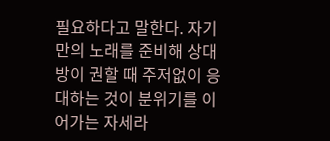필요하다고 말한다. 자기만의 노래를 준비해 상대방이 권할 때 주저없이 응대하는 것이 분위기를 이어가는 자세라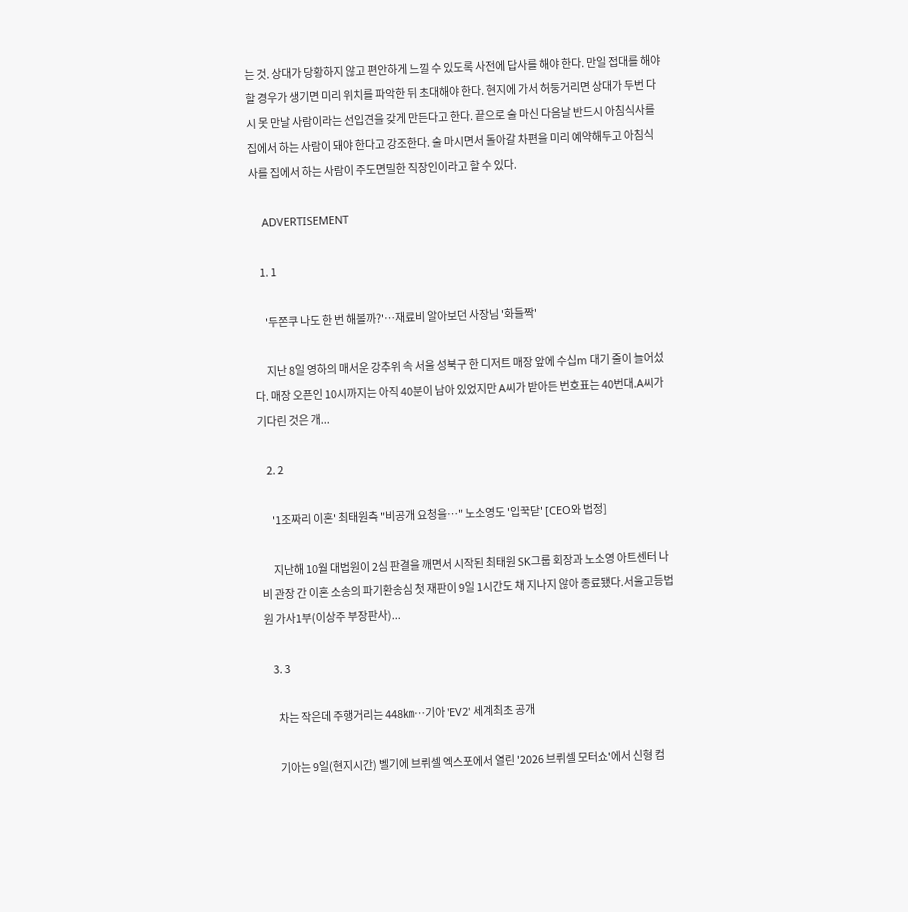는 것. 상대가 당황하지 않고 편안하게 느낄 수 있도록 사전에 답사를 해야 한다. 만일 접대를 해야 할 경우가 생기면 미리 위치를 파악한 뒤 초대해야 한다. 현지에 가서 허둥거리면 상대가 두번 다시 못 만날 사람이라는 선입견을 갖게 만든다고 한다. 끝으로 술 마신 다음날 반드시 아침식사를 집에서 하는 사람이 돼야 한다고 강조한다. 술 마시면서 돌아갈 차편을 미리 예약해두고 아침식사를 집에서 하는 사람이 주도면밀한 직장인이라고 할 수 있다.

    ADVERTISEMENT

    1. 1

      '두쫀쿠 나도 한 번 해볼까?'…재료비 알아보던 사장님 '화들짝'

      지난 8일 영하의 매서운 강추위 속 서울 성북구 한 디저트 매장 앞에 수십m 대기 줄이 늘어섰다. 매장 오픈인 10시까지는 아직 40분이 남아 있었지만 A씨가 받아든 번호표는 40번대.A씨가 기다린 것은 개...

    2. 2

      '1조짜리 이혼' 최태원측 "비공개 요청을…" 노소영도 '입꾹닫' [CEO와 법정]

      지난해 10월 대법원이 2심 판결을 깨면서 시작된 최태원 SK그룹 회장과 노소영 아트센터 나비 관장 간 이혼 소송의 파기환송심 첫 재판이 9일 1시간도 채 지나지 않아 종료됐다.서울고등법원 가사1부(이상주 부장판사)...

    3. 3

      차는 작은데 주행거리는 448㎞…기아 'EV2' 세계최초 공개

      기아는 9일(현지시간) 벨기에 브뤼셀 엑스포에서 열린 '2026 브뤼셀 모터쇼'에서 신형 컴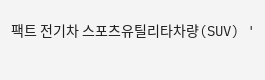팩트 전기차 스포츠유틸리타차량(SUV) '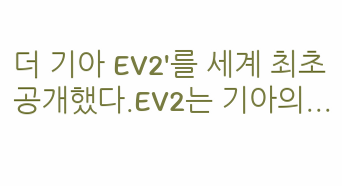더 기아 EV2'를 세계 최초 공개했다.EV2는 기아의...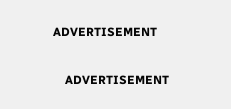ADVERTISEMENT

    ADVERTISEMENT